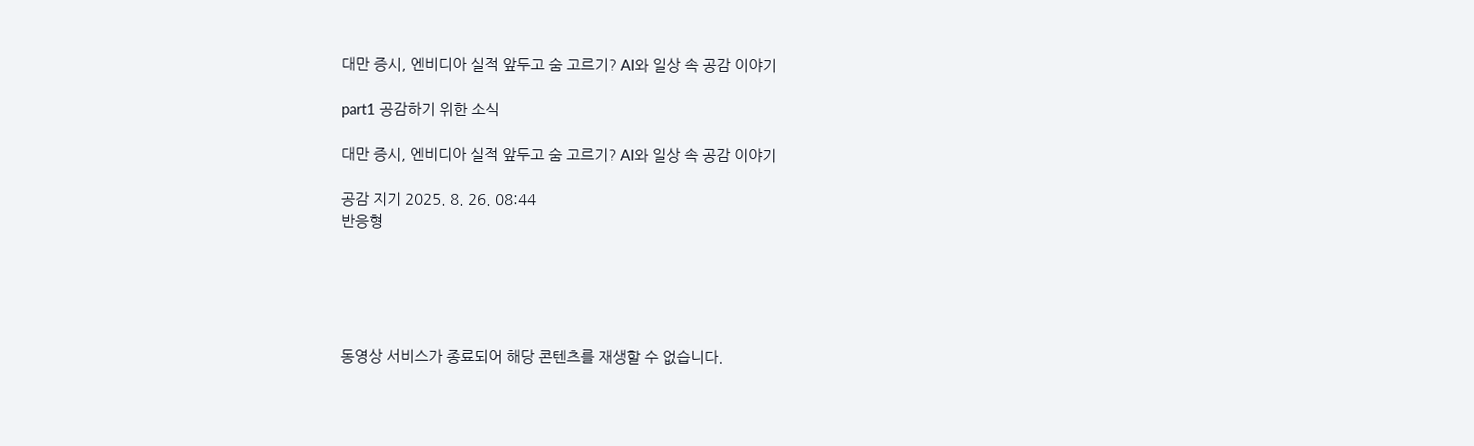대만 증시, 엔비디아 실적 앞두고 숨 고르기? AI와 일상 속 공감 이야기

part1 공감하기 위한 소식

대만 증시, 엔비디아 실적 앞두고 숨 고르기? AI와 일상 속 공감 이야기

공감 지기 2025. 8. 26. 08:44
반응형





동영상 서비스가 종료되어 해당 콘텐츠를 재생할 수 없습니다.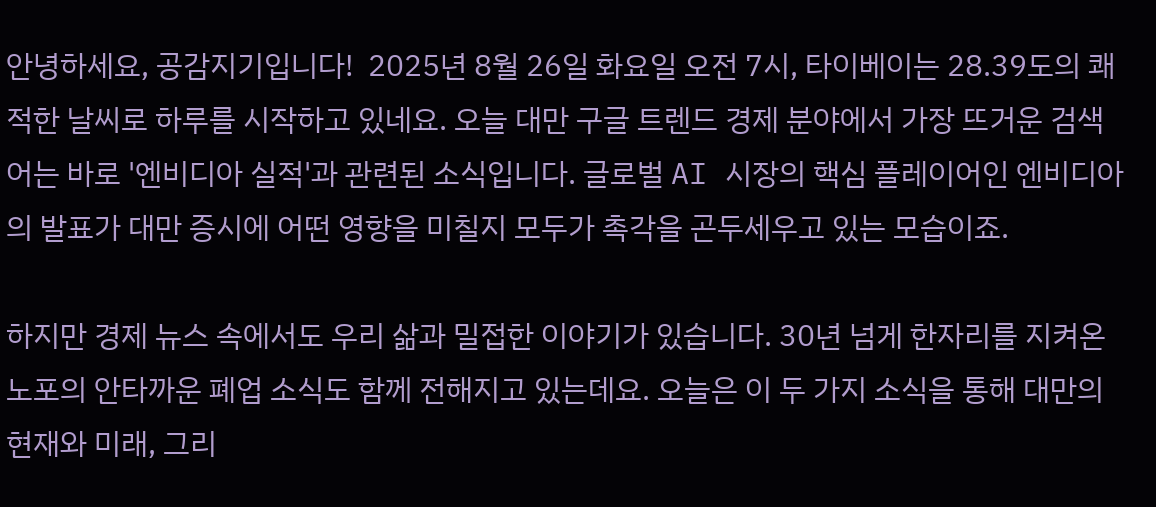안녕하세요, 공감지기입니다!  2025년 8월 26일 화요일 오전 7시, 타이베이는 28.39도의 쾌적한 날씨로 하루를 시작하고 있네요. 오늘 대만 구글 트렌드 경제 분야에서 가장 뜨거운 검색어는 바로 '엔비디아 실적'과 관련된 소식입니다. 글로벌 AI 시장의 핵심 플레이어인 엔비디아의 발표가 대만 증시에 어떤 영향을 미칠지 모두가 촉각을 곤두세우고 있는 모습이죠.

하지만 경제 뉴스 속에서도 우리 삶과 밀접한 이야기가 있습니다. 30년 넘게 한자리를 지켜온 노포의 안타까운 폐업 소식도 함께 전해지고 있는데요. 오늘은 이 두 가지 소식을 통해 대만의 현재와 미래, 그리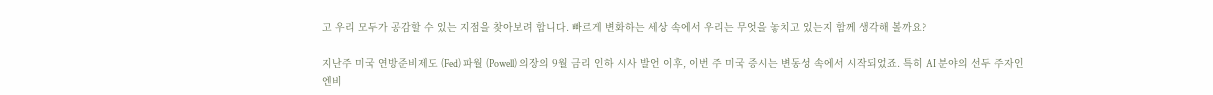고 우리 모두가 공감할 수 있는 지점을 찾아보려 합니다. 빠르게 변화하는 세상 속에서 우리는 무엇을 놓치고 있는지 함께 생각해 볼까요?

지난주 미국 연방준비제도 (Fed) 파월 (Powell) 의장의 9월 금리 인하 시사 발언 이후, 이번 주 미국 증시는 변동성 속에서 시작되었죠. 특히 AI 분야의 선두 주자인 엔비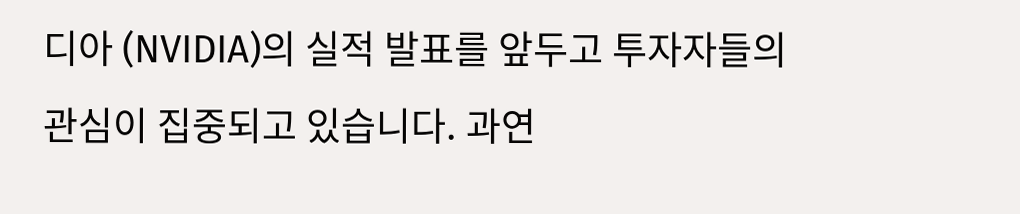디아 (NVIDIA)의 실적 발표를 앞두고 투자자들의 관심이 집중되고 있습니다. 과연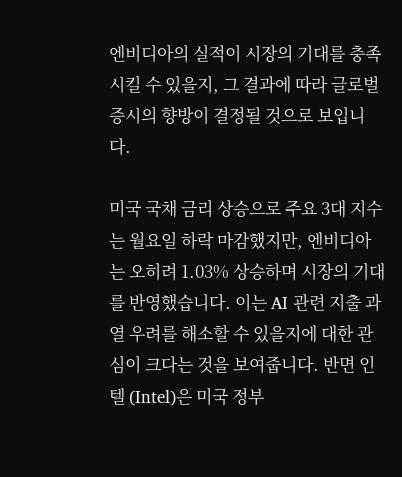엔비디아의 실적이 시장의 기대를 충족시킬 수 있을지, 그 결과에 따라 글로벌 증시의 향방이 결정될 것으로 보입니다.

미국 국채 금리 상승으로 주요 3대 지수는 월요일 하락 마감했지만, 엔비디아는 오히려 1.03% 상승하며 시장의 기대를 반영했습니다. 이는 AI 관련 지출 과열 우려를 해소할 수 있을지에 대한 관심이 크다는 것을 보여줍니다. 반면 인텔 (Intel)은 미국 정부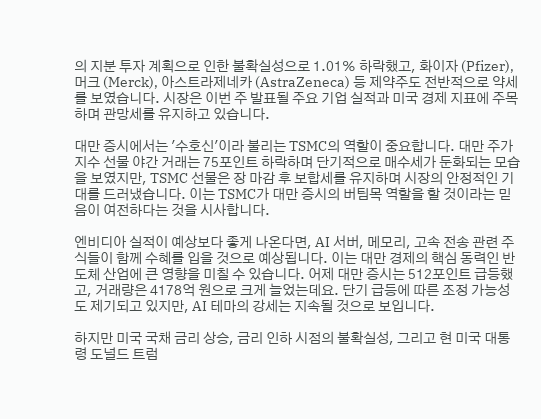의 지분 투자 계획으로 인한 불확실성으로 1.01% 하락했고, 화이자 (Pfizer), 머크 (Merck), 아스트라제네카 (AstraZeneca) 등 제약주도 전반적으로 약세를 보였습니다. 시장은 이번 주 발표될 주요 기업 실적과 미국 경제 지표에 주목하며 관망세를 유지하고 있습니다.

대만 증시에서는 '수호신'이라 불리는 TSMC의 역할이 중요합니다. 대만 주가지수 선물 야간 거래는 75포인트 하락하며 단기적으로 매수세가 둔화되는 모습을 보였지만, TSMC 선물은 장 마감 후 보합세를 유지하며 시장의 안정적인 기대를 드러냈습니다. 이는 TSMC가 대만 증시의 버팀목 역할을 할 것이라는 믿음이 여전하다는 것을 시사합니다.

엔비디아 실적이 예상보다 좋게 나온다면, AI 서버, 메모리, 고속 전송 관련 주식들이 함께 수혜를 입을 것으로 예상됩니다. 이는 대만 경제의 핵심 동력인 반도체 산업에 큰 영향을 미칠 수 있습니다. 어제 대만 증시는 512포인트 급등했고, 거래량은 4178억 원으로 크게 늘었는데요. 단기 급등에 따른 조정 가능성도 제기되고 있지만, AI 테마의 강세는 지속될 것으로 보입니다.

하지만 미국 국채 금리 상승, 금리 인하 시점의 불확실성, 그리고 현 미국 대통령 도널드 트럼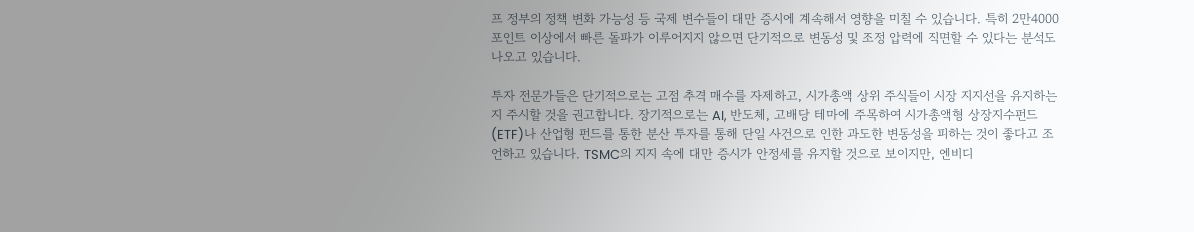프 정부의 정책 변화 가능성 등 국제 변수들이 대만 증시에 계속해서 영향을 미칠 수 있습니다. 특히 2만4000포인트 이상에서 빠른 돌파가 이루어지지 않으면 단기적으로 변동성 및 조정 압력에 직면할 수 있다는 분석도 나오고 있습니다.

투자 전문가들은 단기적으로는 고점 추격 매수를 자제하고, 시가총액 상위 주식들이 시장 지지선을 유지하는지 주시할 것을 권고합니다. 장기적으로는 AI, 반도체, 고배당 테마에 주목하여 시가총액형 상장지수펀드 (ETF)나 산업형 펀드를 통한 분산 투자를 통해 단일 사건으로 인한 과도한 변동성을 피하는 것이 좋다고 조언하고 있습니다. TSMC의 지지 속에 대만 증시가 안정세를 유지할 것으로 보이지만, 엔비디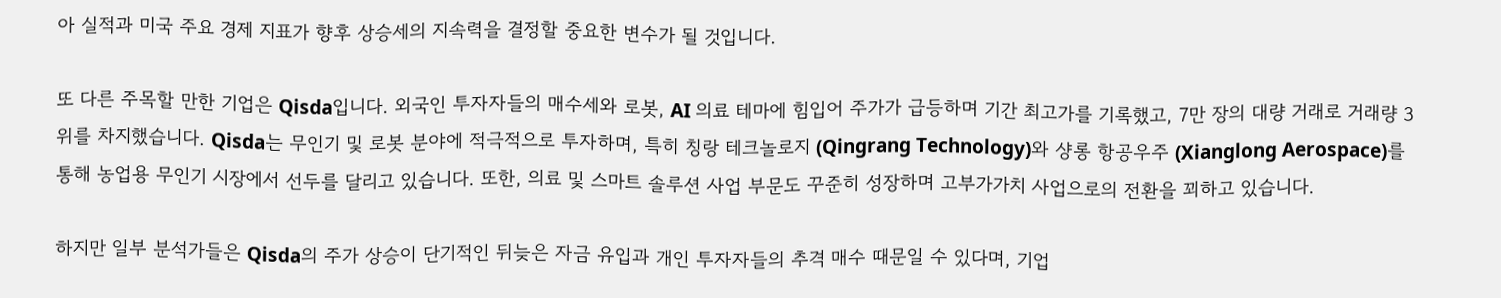아 실적과 미국 주요 경제 지표가 향후 상승세의 지속력을 결정할 중요한 변수가 될 것입니다.

또 다른 주목할 만한 기업은 Qisda입니다. 외국인 투자자들의 매수세와 로봇, AI 의료 테마에 힘입어 주가가 급등하며 기간 최고가를 기록했고, 7만 장의 대량 거래로 거래량 3위를 차지했습니다. Qisda는 무인기 및 로봇 분야에 적극적으로 투자하며, 특히 칭랑 테크놀로지 (Qingrang Technology)와 샹롱 항공우주 (Xianglong Aerospace)를 통해 농업용 무인기 시장에서 선두를 달리고 있습니다. 또한, 의료 및 스마트 솔루션 사업 부문도 꾸준히 성장하며 고부가가치 사업으로의 전환을 꾀하고 있습니다.

하지만 일부 분석가들은 Qisda의 주가 상승이 단기적인 뒤늦은 자금 유입과 개인 투자자들의 추격 매수 때문일 수 있다며, 기업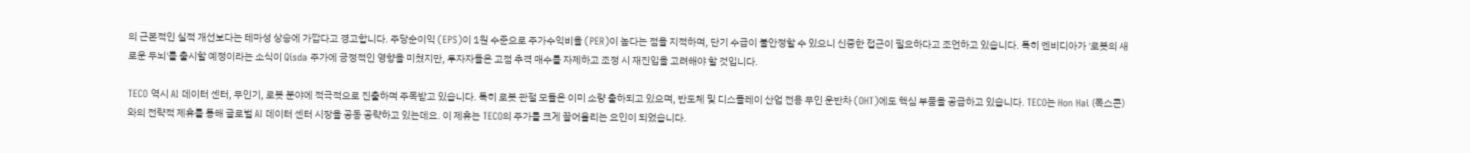의 근본적인 실적 개선보다는 테마성 상승에 가깝다고 경고합니다. 주당순이익 (EPS)이 1원 수준으로 주가수익비율 (PER)이 높다는 점을 지적하며, 단기 수급이 불안정할 수 있으니 신중한 접근이 필요하다고 조언하고 있습니다. 특히 엔비디아가 '로봇의 새로운 두뇌'를 출시할 예정이라는 소식이 Qisda 주가에 긍정적인 영향을 미쳤지만, 투자자들은 고점 추격 매수를 자제하고 조정 시 재진입을 고려해야 할 것입니다.

TECO 역시 AI 데이터 센터, 무인기, 로봇 분야에 적극적으로 진출하며 주목받고 있습니다. 특히 로봇 관절 모듈은 이미 소량 출하되고 있으며, 반도체 및 디스플레이 산업 전용 무인 운반차 (OHT)에도 핵심 부품을 공급하고 있습니다. TECO는 Hon Hai (폭스콘)와의 전략적 제휴를 통해 글로벌 AI 데이터 센터 시장을 공동 공략하고 있는데요. 이 제휴는 TECO의 주가를 크게 끌어올리는 요인이 되었습니다.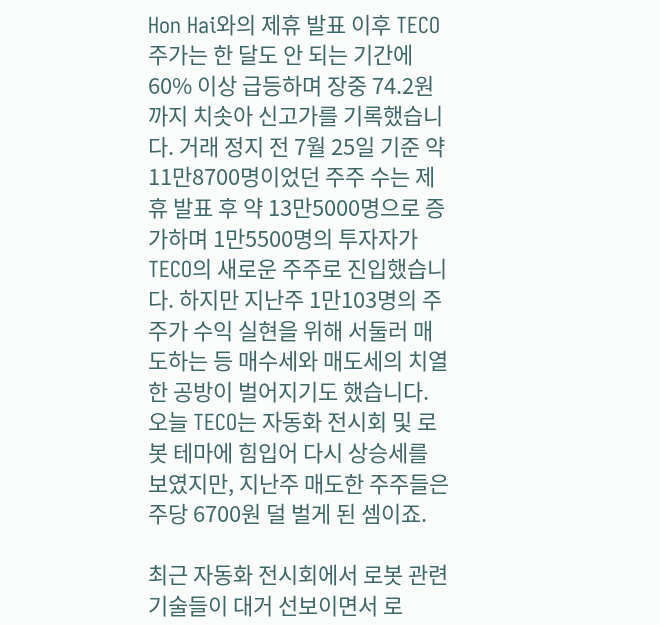Hon Hai와의 제휴 발표 이후 TECO 주가는 한 달도 안 되는 기간에 60% 이상 급등하며 장중 74.2원까지 치솟아 신고가를 기록했습니다. 거래 정지 전 7월 25일 기준 약 11만8700명이었던 주주 수는 제휴 발표 후 약 13만5000명으로 증가하며 1만5500명의 투자자가 TECO의 새로운 주주로 진입했습니다. 하지만 지난주 1만103명의 주주가 수익 실현을 위해 서둘러 매도하는 등 매수세와 매도세의 치열한 공방이 벌어지기도 했습니다. 오늘 TECO는 자동화 전시회 및 로봇 테마에 힘입어 다시 상승세를 보였지만, 지난주 매도한 주주들은 주당 6700원 덜 벌게 된 셈이죠.

최근 자동화 전시회에서 로봇 관련 기술들이 대거 선보이면서 로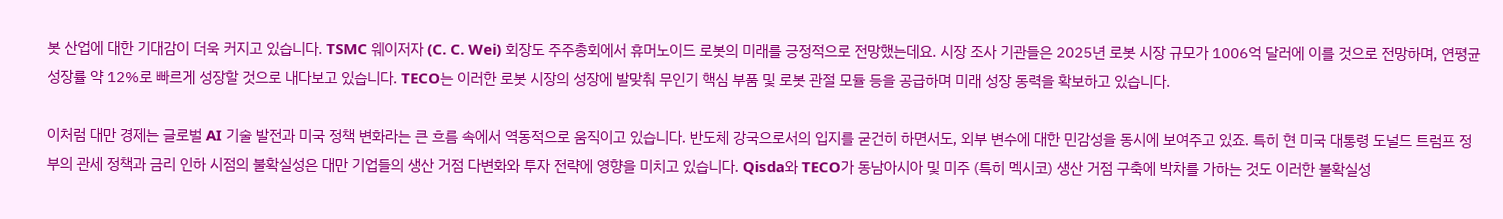봇 산업에 대한 기대감이 더욱 커지고 있습니다. TSMC 웨이저자 (C. C. Wei) 회장도 주주총회에서 휴머노이드 로봇의 미래를 긍정적으로 전망했는데요. 시장 조사 기관들은 2025년 로봇 시장 규모가 1006억 달러에 이를 것으로 전망하며, 연평균 성장률 약 12%로 빠르게 성장할 것으로 내다보고 있습니다. TECO는 이러한 로봇 시장의 성장에 발맞춰 무인기 핵심 부품 및 로봇 관절 모듈 등을 공급하며 미래 성장 동력을 확보하고 있습니다.

이처럼 대만 경제는 글로벌 AI 기술 발전과 미국 정책 변화라는 큰 흐름 속에서 역동적으로 움직이고 있습니다. 반도체 강국으로서의 입지를 굳건히 하면서도, 외부 변수에 대한 민감성을 동시에 보여주고 있죠. 특히 현 미국 대통령 도널드 트럼프 정부의 관세 정책과 금리 인하 시점의 불확실성은 대만 기업들의 생산 거점 다변화와 투자 전략에 영향을 미치고 있습니다. Qisda와 TECO가 동남아시아 및 미주 (특히 멕시코) 생산 거점 구축에 박차를 가하는 것도 이러한 불확실성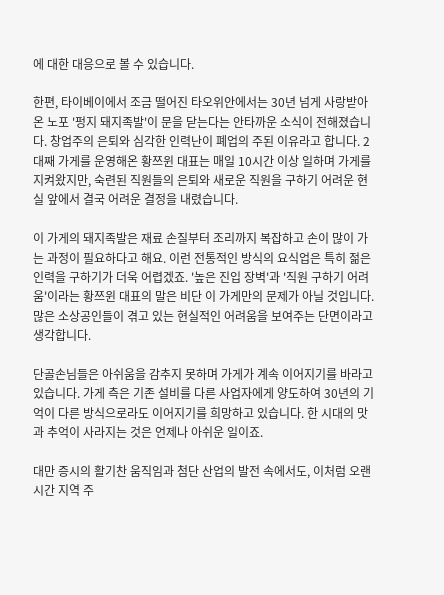에 대한 대응으로 볼 수 있습니다.

한편, 타이베이에서 조금 떨어진 타오위안에서는 30년 넘게 사랑받아온 노포 '펑지 돼지족발'이 문을 닫는다는 안타까운 소식이 전해졌습니다. 창업주의 은퇴와 심각한 인력난이 폐업의 주된 이유라고 합니다. 2대째 가게를 운영해온 황쯔윈 대표는 매일 10시간 이상 일하며 가게를 지켜왔지만, 숙련된 직원들의 은퇴와 새로운 직원을 구하기 어려운 현실 앞에서 결국 어려운 결정을 내렸습니다.

이 가게의 돼지족발은 재료 손질부터 조리까지 복잡하고 손이 많이 가는 과정이 필요하다고 해요. 이런 전통적인 방식의 요식업은 특히 젊은 인력을 구하기가 더욱 어렵겠죠. '높은 진입 장벽'과 '직원 구하기 어려움'이라는 황쯔윈 대표의 말은 비단 이 가게만의 문제가 아닐 것입니다. 많은 소상공인들이 겪고 있는 현실적인 어려움을 보여주는 단면이라고 생각합니다.

단골손님들은 아쉬움을 감추지 못하며 가게가 계속 이어지기를 바라고 있습니다. 가게 측은 기존 설비를 다른 사업자에게 양도하여 30년의 기억이 다른 방식으로라도 이어지기를 희망하고 있습니다. 한 시대의 맛과 추억이 사라지는 것은 언제나 아쉬운 일이죠.

대만 증시의 활기찬 움직임과 첨단 산업의 발전 속에서도, 이처럼 오랜 시간 지역 주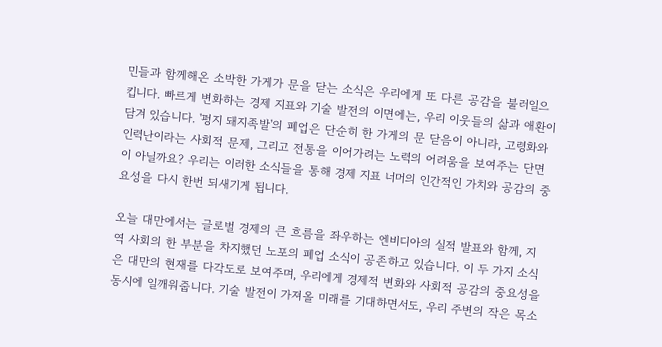민들과 함께해온 소박한 가게가 문을 닫는 소식은 우리에게 또 다른 공감을 불러일으킵니다. 빠르게 변화하는 경제 지표와 기술 발전의 이면에는, 우리 이웃들의 삶과 애환이 담겨 있습니다. '펑지 돼지족발'의 폐업은 단순히 한 가게의 문 닫음이 아니라, 고령화와 인력난이라는 사회적 문제, 그리고 전통을 이어가려는 노력의 어려움을 보여주는 단면이 아닐까요? 우리는 이러한 소식들을 통해 경제 지표 너머의 인간적인 가치와 공감의 중요성을 다시 한번 되새기게 됩니다.

오늘 대만에서는 글로벌 경제의 큰 흐름을 좌우하는 엔비디아의 실적 발표와 함께, 지역 사회의 한 부분을 차지했던 노포의 폐업 소식이 공존하고 있습니다. 이 두 가지 소식은 대만의 현재를 다각도로 보여주며, 우리에게 경제적 변화와 사회적 공감의 중요성을 동시에 일깨워줍니다. 기술 발전이 가져올 미래를 기대하면서도, 우리 주변의 작은 목소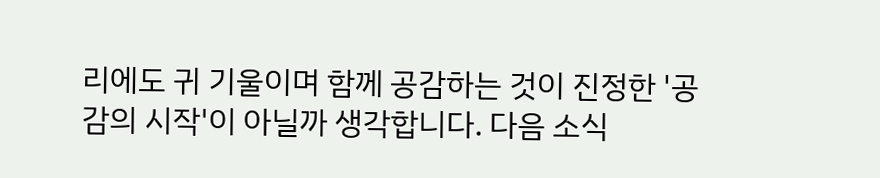리에도 귀 기울이며 함께 공감하는 것이 진정한 '공감의 시작'이 아닐까 생각합니다. 다음 소식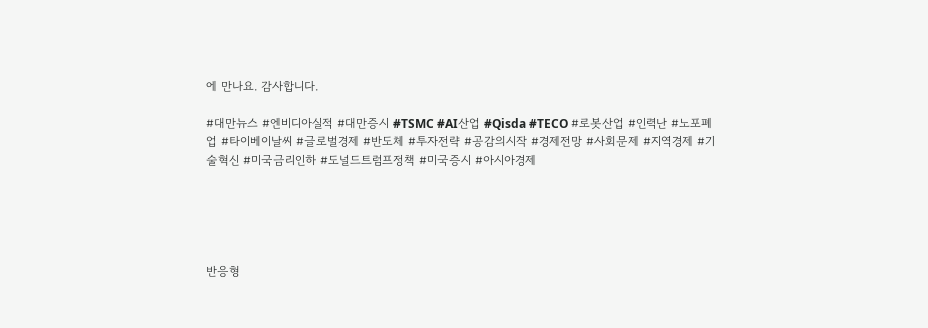에 만나요. 감사합니다.

#대만뉴스 #엔비디아실적 #대만증시 #TSMC #AI산업 #Qisda #TECO #로봇산업 #인력난 #노포폐업 #타이베이날씨 #글로벌경제 #반도체 #투자전략 #공감의시작 #경제전망 #사회문제 #지역경제 #기술혁신 #미국금리인하 #도널드트럼프정책 #미국증시 #아시아경제





반응형